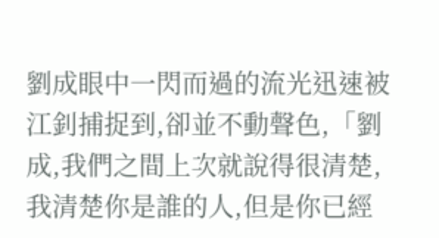劉成眼中一閃而過的流光迅速被江釗捕捉到,卻並不動聲色,「劉成,我們之間上次就說得很清楚,我清楚你是誰的人,但是你已經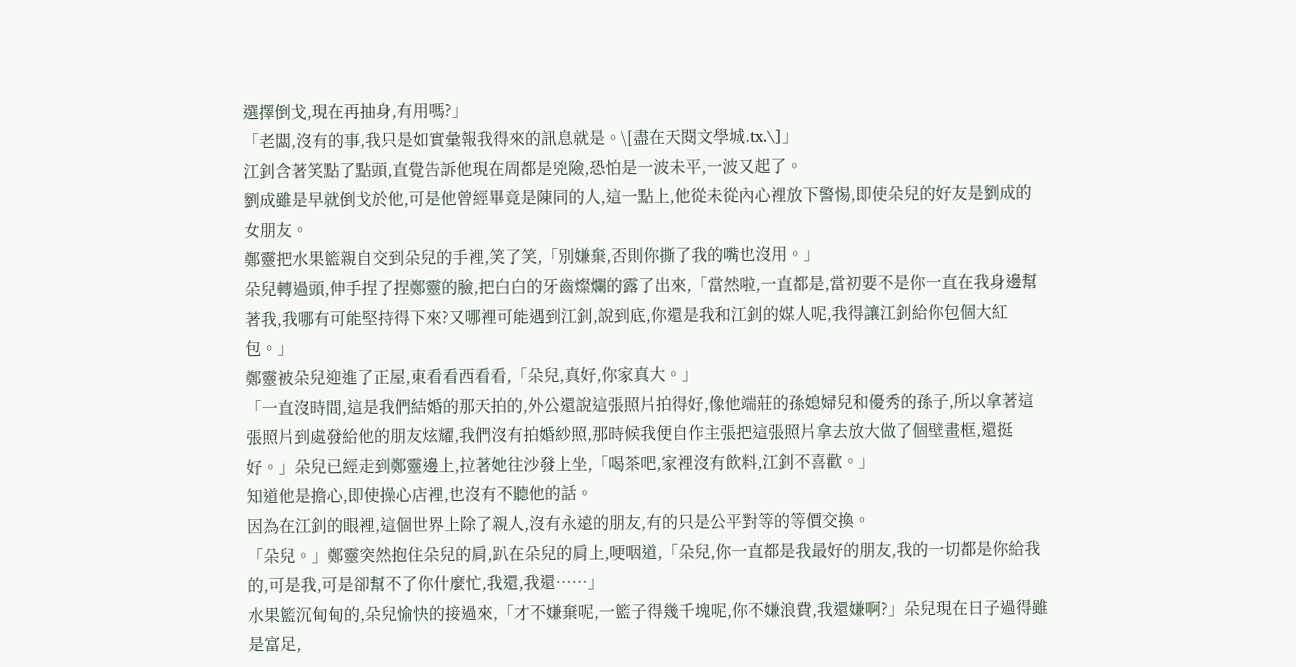選擇倒戈,現在再抽身,有用嗎?」
「老闆,沒有的事,我只是如實彙報我得來的訊息就是。\[盡在天閱文學城.tx.\]」
江釗含著笑點了點頭,直覺告訴他現在周都是兇險,恐怕是一波未平,一波又起了。
劉成雖是早就倒戈於他,可是他曾經畢竟是陳同的人,這一點上,他從未從內心裡放下警惕,即使朵兒的好友是劉成的女朋友。
鄭靈把水果籃親自交到朵兒的手裡,笑了笑,「別嫌棄,否則你撕了我的嘴也沒用。」
朵兒轉過頭,伸手捏了捏鄭靈的臉,把白白的牙齒燦爛的露了出來,「當然啦,一直都是,當初要不是你一直在我身邊幫著我,我哪有可能堅持得下來?又哪裡可能遇到江釗,說到底,你還是我和江釗的媒人呢,我得讓江釗給你包個大紅包。」
鄭靈被朵兒迎進了正屋,東看看西看看,「朵兒,真好,你家真大。」
「一直沒時間,這是我們結婚的那天拍的,外公還說這張照片拍得好,像他端莊的孫媳婦兒和優秀的孫子,所以拿著這張照片到處發給他的朋友炫耀,我們沒有拍婚紗照,那時候我便自作主張把這張照片拿去放大做了個壁畫框,還挺好。」朵兒已經走到鄭靈邊上,拉著她往沙發上坐,「喝茶吧,家裡沒有飲料,江釗不喜歡。」
知道他是擔心,即使操心店裡,也沒有不聽他的話。
因為在江釗的眼裡,這個世界上除了親人,沒有永遠的朋友,有的只是公平對等的等價交換。
「朵兒。」鄭靈突然抱住朵兒的肩,趴在朵兒的肩上,哽咽道,「朵兒,你一直都是我最好的朋友,我的一切都是你給我的,可是我,可是卻幫不了你什麼忙,我還,我還……」
水果籃沉甸甸的,朵兒愉快的接過來,「才不嫌棄呢,一籃子得幾千塊呢,你不嫌浪費,我還嫌啊?」朵兒現在日子過得雖是富足,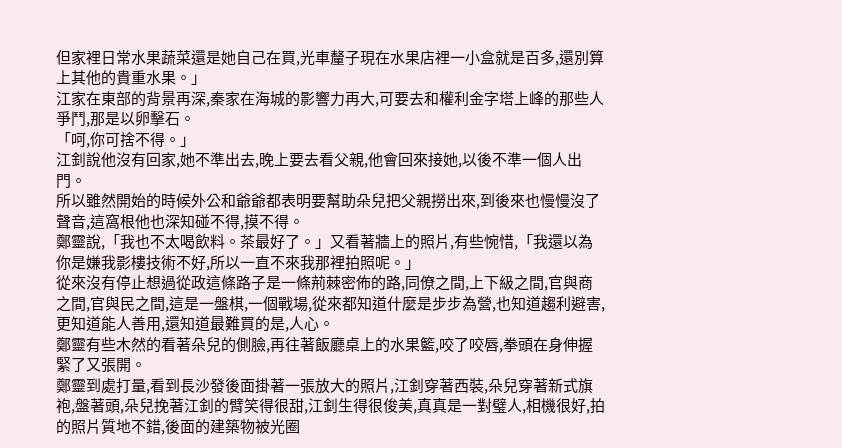但家裡日常水果蔬菜還是她自己在買,光車釐子現在水果店裡一小盒就是百多,還別算上其他的貴重水果。」
江家在東部的背景再深,秦家在海城的影響力再大,可要去和權利金字塔上峰的那些人爭鬥,那是以卵擊石。
「呵,你可捨不得。」
江釗說他沒有回家,她不準出去,晚上要去看父親,他會回來接她,以後不準一個人出門。
所以雖然開始的時候外公和爺爺都表明要幫助朵兒把父親撈出來,到後來也慢慢沒了聲音,這窩根他也深知碰不得,摸不得。
鄭靈說,「我也不太喝飲料。茶最好了。」又看著牆上的照片,有些惋惜,「我還以為你是嫌我影樓技術不好,所以一直不來我那裡拍照呢。」
從來沒有停止想過從政這條路子是一條荊棘密佈的路,同僚之間,上下級之間,官與商之間,官與民之間,這是一盤棋,一個戰場,從來都知道什麼是步步為營,也知道趨利避害,更知道能人善用,還知道最難買的是,人心。
鄭靈有些木然的看著朵兒的側臉,再往著飯廳桌上的水果籃,咬了咬唇,拳頭在身伸握緊了又張開。
鄭靈到處打量,看到長沙發後面掛著一張放大的照片,江釗穿著西裝,朵兒穿著新式旗袍,盤著頭,朵兒挽著江釗的臂笑得很甜,江釗生得很俊美,真真是一對璧人,相機很好,拍的照片質地不錯,後面的建築物被光圈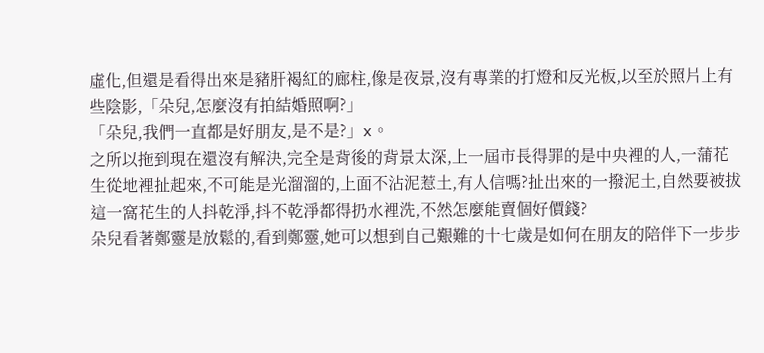虛化,但還是看得出來是豬肝褐紅的廊柱,像是夜景,沒有專業的打燈和反光板,以至於照片上有些陰影,「朵兒,怎麼沒有拍結婚照啊?」
「朵兒,我們一直都是好朋友,是不是?」x。
之所以拖到現在還沒有解決,完全是背後的背景太深,上一屆市長得罪的是中央裡的人,一蒲花生從地裡扯起來,不可能是光溜溜的,上面不沾泥惹土,有人信嗎?扯出來的一撥泥土,自然要被拔這一窩花生的人抖乾淨,抖不乾淨都得扔水裡洗,不然怎麼能賣個好價錢?
朵兒看著鄭靈是放鬆的,看到鄭靈,她可以想到自己艱難的十七歲是如何在朋友的陪伴下一步步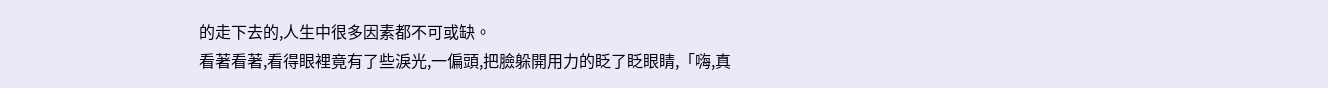的走下去的,人生中很多因素都不可或缺。
看著看著,看得眼裡竟有了些淚光,一偏頭,把臉躲開用力的眨了眨眼睛,「嗨,真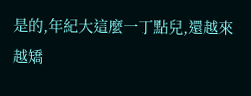是的,年紀大這麼一丁點兒,還越來越矯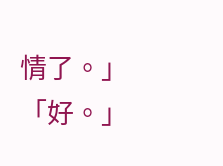情了。」
「好。」